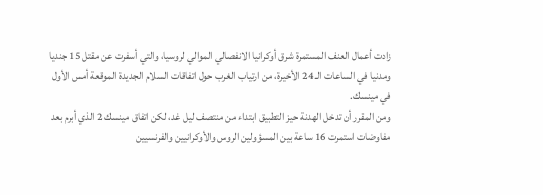زادت أعمال العنف المستمرة شرق أوكرانيا الانفصالي الموالي لروسيا، والتي أسفرت عن مقتل 15 جنديا ومدنيا في الساعات الـ 24 الأخيرة، من ارتياب الغرب حول اتفاقات السلام الجديدة الموقعة أمس الأول في مينسك.
ومن المقرر أن تدخل الهدنة حيز التطبيق ابتداء من منتصف ليل غد، لكن اتفاق مينسك 2 الذي أبرم بعد مفاوضات استمرت 16 ساعة بين المسؤولين الروس والأوكرانيين والفرنسيين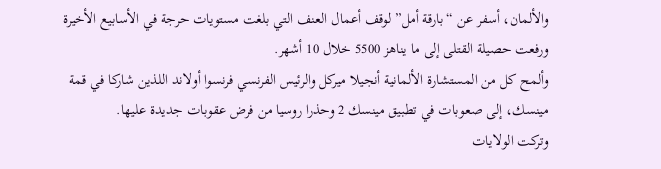والألمان، أسفر عن “بارقة أمل” لوقف أعمال العنف التي بلغت مستويات حرجة في الأسابيع الأخيرة ورفعت حصيلة القتلى إلى ما يناهز 5500 خلال 10 أشهر.
وألمح كل من المستشارة الألمانية أنجيلا ميركل والرئيس الفرنسي فرنسوا أولاند اللذين شاركا في قمة مينسك، إلى صعوبات في تطبيق مينسك 2 وحذرا روسيا من فرض عقوبات جديدة عليها.
وتركت الولايات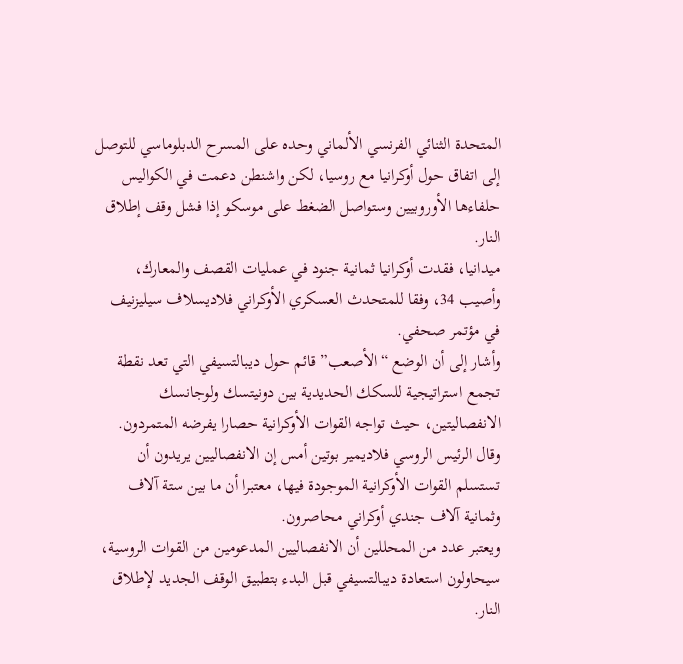المتحدة الثنائي الفرنسي الألماني وحده على المسرح الدبلوماسي للتوصل إلى اتفاق حول أوكرانيا مع روسيا، لكن واشنطن دعمت في الكواليس حلفاءها الأوروبيين وستواصل الضغط على موسكو إذا فشل وقف إطلاق النار.
ميدانيا، فقدت أوكرانيا ثمانية جنود في عمليات القصف والمعارك، وأصيب 34، وفقا للمتحدث العسكري الأوكراني فلاديسلاف سيليزنيف في مؤتمر صحفي.
وأشار إلى أن الوضع “الأصعب” قائم حول ديبالتسيفي التي تعد نقطة تجمع استراتيجية للسكك الحديدية بين دونيتسك ولوجانسك الانفصاليتين، حيث تواجه القوات الأوكرانية حصارا يفرضه المتمردون.
وقال الرئيس الروسي فلاديمير بوتين أمس إن الانفصاليين يريدون أن تستسلم القوات الأوكرانية الموجودة فيها، معتبرا أن ما بين ستة آلاف وثمانية آلاف جندي أوكراني محاصرون.
ويعتبر عدد من المحللين أن الانفصاليين المدعومين من القوات الروسية، سيحاولون استعادة ديبالتسيفي قبل البدء بتطبيق الوقف الجديد لإطلاق النار.